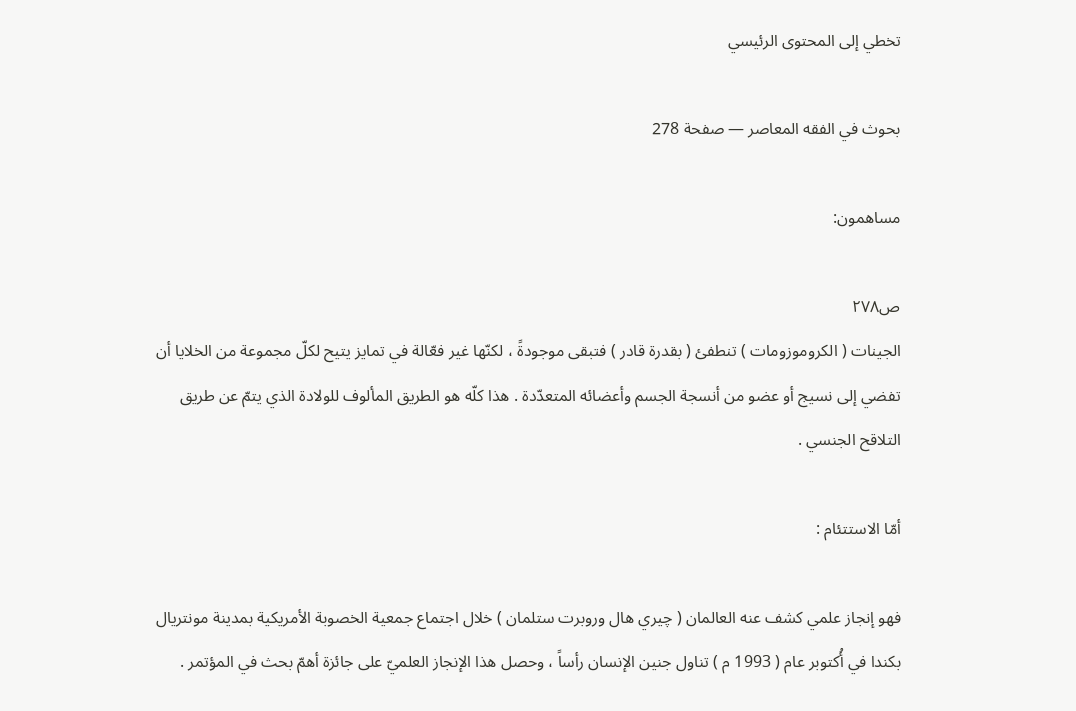تخطي إلى المحتوى الرئيسي

بحوث في الفقه المعاصر — صفحة 278

مساهمون:

ص٢٧٨
الجينات ( الكروموزومات ) تنطفئ ( بقدرة قادر ) فتبقى موجودةً ، لكنّها غير فعّالة في تمايز يتيح لكلّ مجموعة من الخلايا أن تفضي إلى نسيج أو عضو من أنسجة الجسم وأعضائه المتعدّدة . هذا كلّه هو الطريق المألوف للولادة الذي يتمّ عن طريق التلاقح الجنسي .

أمّا الاستتئام :

فهو إنجاز علمي كشف عنه العالمان ( چيري هال وروبرت ستلمان ) خلال اجتماع جمعية الخصوبة الأمريكية بمدينة مونتريال بكندا في أُكتوبر عام ( 1993 م ) تناول جنين الإنسان رأساً ، وحصل هذا الإنجاز العلميّ على جائزة أهمّ بحث في المؤتمر .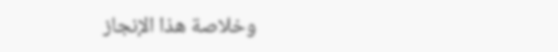وخلاصة هذا الإنجاز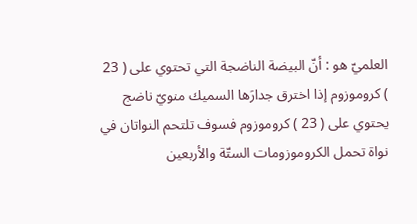العلميّ هو : أنّ البيضة الناضجة التي تحتوي على ( 23 ) كروموزوم إذا اخترق جدارَها السميك منويّ ناضج يحتوي على ( 23 ) كروموزوم فسوف تلتحم النواتان في نواة تحمل الكروموزومات الستّة والأربعين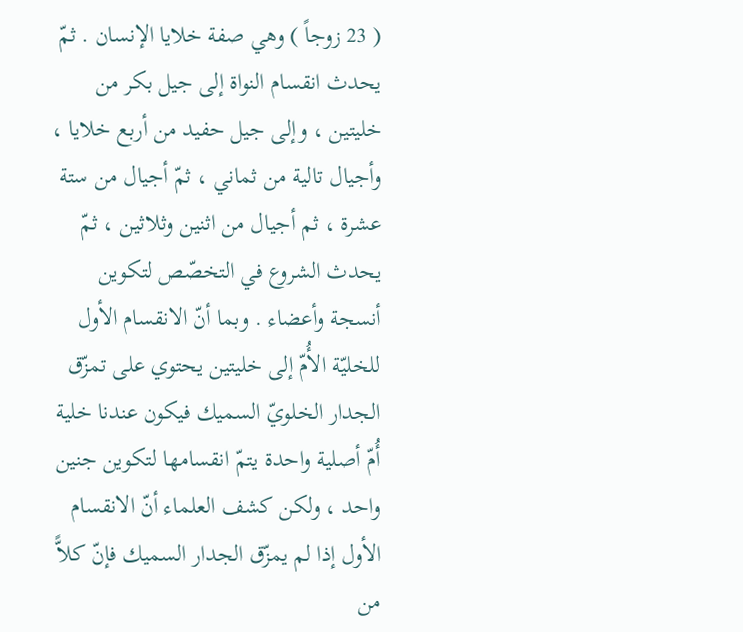( 23 زوجاً ) وهي صفة خلايا الإنسان . ثمّ يحدث انقسام النواة إلى جيل بكر من خليتين ، وإلى جيل حفيد من أربع خلايا ، وأجيال تالية من ثماني ، ثمّ أجيال من ستة عشرة ، ثم أجيال من اثنين وثلاثين ، ثمّ يحدث الشروع في التخصّص لتكوين أنسجة وأعضاء . وبما أنّ الانقسام الأول للخليّة الأُمّ إلى خليتين يحتوي على تمزّق الجدار الخلويّ السميك فيكون عندنا خلية أُمّ أصلية واحدة يتمّ انقسامها لتكوين جنين واحد ، ولكن كشف العلماء أنّ الانقسام الأول إذا لم يمزّق الجدار السميك فإنّ كلاًّ من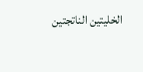الخليتين الناتجتين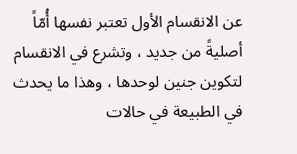عن الانقسام الأول تعتبر نفسها أُمّاً أصليةً من جديد ، وتشرع في الانقسام لتكوين جنين لوحدها ، وهذا ما يحدث في الطبيعة في حالات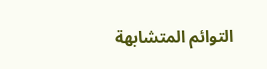التوائم المتشابهة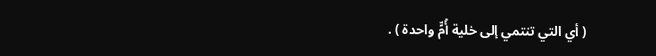( أي التي تنتمي إلى خلية أُمٍّ واحدة ) .